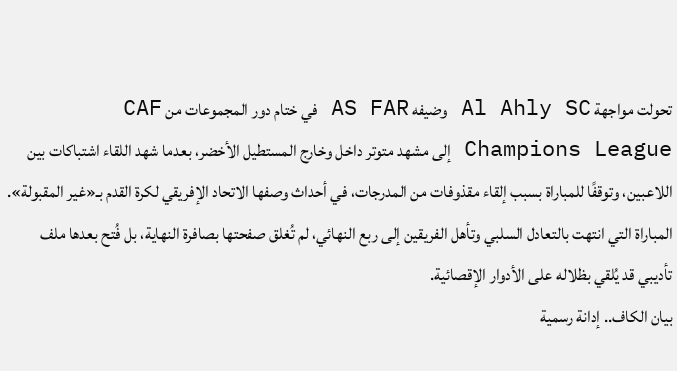تحولت مواجهة Al Ahly SC وضيفه AS FAR في ختام دور المجموعات من CAF Champions League إلى مشهد متوتر داخل وخارج المستطيل الأخضر، بعدما شهد اللقاء اشتباكات بين اللاعبين، وتوقفًا للمباراة بسبب إلقاء مقذوفات من المدرجات، في أحداث وصفها الاتحاد الإفريقي لكرة القدم بـ«غير المقبولة».
المباراة التي انتهت بالتعادل السلبي وتأهل الفريقين إلى ربع النهائي، لم تُغلق صفحتها بصافرة النهاية، بل فُتح بعدها ملف تأديبي قد يُلقي بظلاله على الأدوار الإقصائية.
بيان الكاف.. إدانة رسمية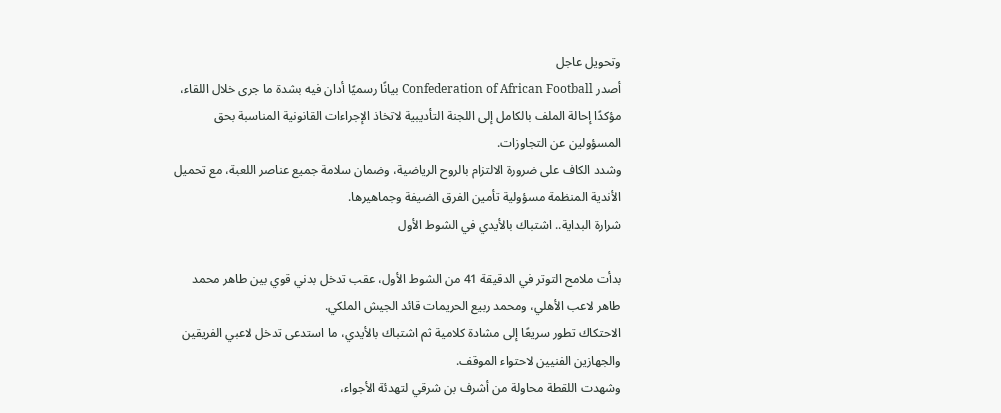وتحويل عاجل
أصدر Confederation of African Football بيانًا رسميًا أدان فيه بشدة ما جرى خلال اللقاء، مؤكدًا إحالة الملف بالكامل إلى اللجنة التأديبية لاتخاذ الإجراءات القانونية المناسبة بحق المسؤولين عن التجاوزات.
وشدد الكاف على ضرورة الالتزام بالروح الرياضية، وضمان سلامة جميع عناصر اللعبة، مع تحميل الأندية المنظمة مسؤولية تأمين الفرق الضيفة وجماهيرها.
شرارة البداية.. اشتباك بالأيدي في الشوط الأول

بدأت ملامح التوتر في الدقيقة 41 من الشوط الأول، عقب تدخل بدني قوي بين طاهر محمد طاهر لاعب الأهلي، ومحمد ربيع الحريمات قائد الجيش الملكي.
الاحتكاك تطور سريعًا إلى مشادة كلامية ثم اشتباك بالأيدي، ما استدعى تدخل لاعبي الفريقين والجهازين الفنيين لاحتواء الموقف.
وشهدت اللقطة محاولة من أشرف بن شرقي لتهدئة الأجواء،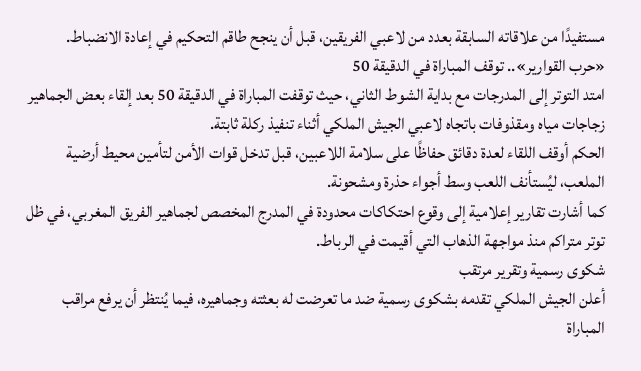مستفيدًا من علاقاته السابقة بعدد من لاعبي الفريقين، قبل أن ينجح طاقم التحكيم في إعادة الانضباط.
«حرب القوارير».. توقف المباراة في الدقيقة 50
امتد التوتر إلى المدرجات مع بداية الشوط الثاني، حيث توقفت المباراة في الدقيقة 50 بعد إلقاء بعض الجماهير زجاجات مياه ومقذوفات باتجاه لاعبي الجيش الملكي أثناء تنفيذ ركلة ثابتة.
الحكم أوقف اللقاء لعدة دقائق حفاظًا على سلامة اللاعبين، قبل تدخل قوات الأمن لتأمين محيط أرضية الملعب، ليُستأنف اللعب وسط أجواء حذرة ومشحونة.
كما أشارت تقارير إعلامية إلى وقوع احتكاكات محدودة في المدرج المخصص لجماهير الفريق المغربي، في ظل توتر متراكم منذ مواجهة الذهاب التي أقيمت في الرباط.
شكوى رسمية وتقرير مرتقب
أعلن الجيش الملكي تقدمه بشكوى رسمية ضد ما تعرضت له بعثته وجماهيره، فيما يُنتظر أن يرفع مراقب المباراة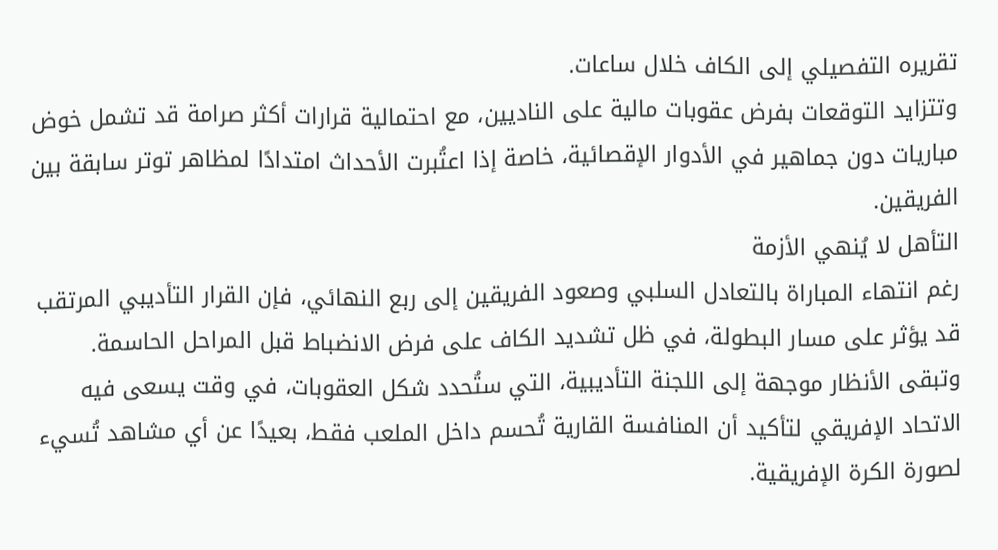تقريره التفصيلي إلى الكاف خلال ساعات.
وتتزايد التوقعات بفرض عقوبات مالية على الناديين، مع احتمالية قرارات أكثر صرامة قد تشمل خوض مباريات دون جماهير في الأدوار الإقصائية، خاصة إذا اعتُبرت الأحداث امتدادًا لمظاهر توتر سابقة بين الفريقين.
التأهل لا يُنهي الأزمة
رغم انتهاء المباراة بالتعادل السلبي وصعود الفريقين إلى ربع النهائي، فإن القرار التأديبي المرتقب قد يؤثر على مسار البطولة، في ظل تشديد الكاف على فرض الانضباط قبل المراحل الحاسمة.
وتبقى الأنظار موجهة إلى اللجنة التأديبية، التي ستُحدد شكل العقوبات، في وقت يسعى فيه الاتحاد الإفريقي لتأكيد أن المنافسة القارية تُحسم داخل الملعب فقط، بعيدًا عن أي مشاهد تُسيء لصورة الكرة الإفريقية.